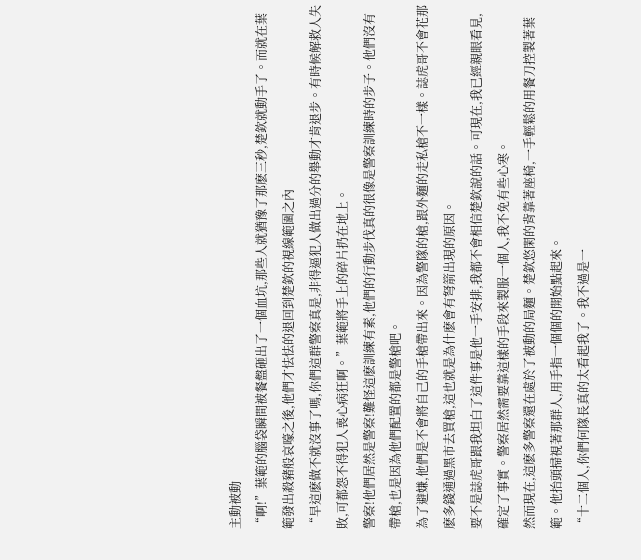主動被動
“啊!”葉範的腦袋瞬間被餐盤砸出了一個血坑,那些人就猶豫了那麽三秒,楚欽就動手了。而就在葉範發出殺豬般哀嚎之後,他們才怯怯的退回到楚欽的視線範圍之內
“早這麽做不就沒事了嗎,你們這群警察真是,非得逼犯人做出過分的舉動才肯退步。有時候解救人失敗,可都怨不得犯人喪心病狂啊。”葉範將手上的碎片扔在地上。
警察!他們居然是警察!難怪這麽訓練有素,他們的行動步伐真的很像是警察訓練時的步子。他們沒有帶槍,也是因為他們配置的都是警槍吧。
為了避嫌,他們是不會將自己的手槍帶出來。因為警隊的槍,跟外麵的走私槍不一樣。誌虎哥不會花那麽多錢通過黑市去買槍,這也就是為什麽會有弩箭出現的原因。
要不是誌虎哥跟我坦白了這件事是他一手安排,我都不會相信楚欽說的話。可現在,我已經親眼看見,確定了事實。警察居然需要靠這樣的手段來製服一個人,我不免有些心寒。
然而現在,這麽多警察還在處於了被動的局麵。楚欽悠閑的背靠著座椅,一手輕鬆的用餐刀控製著葉範。他抬頭掃視著那群人,用手指一個個的開始點起來。
“十二個人,你們何隊長真的太看起我了。我不過是一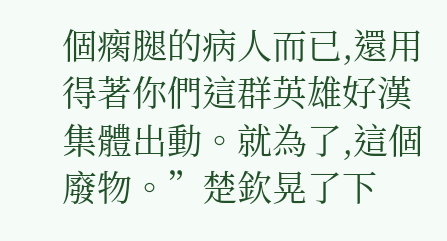個瘸腿的病人而已,還用得著你們這群英雄好漢集體出動。就為了,這個廢物。”楚欽晃了下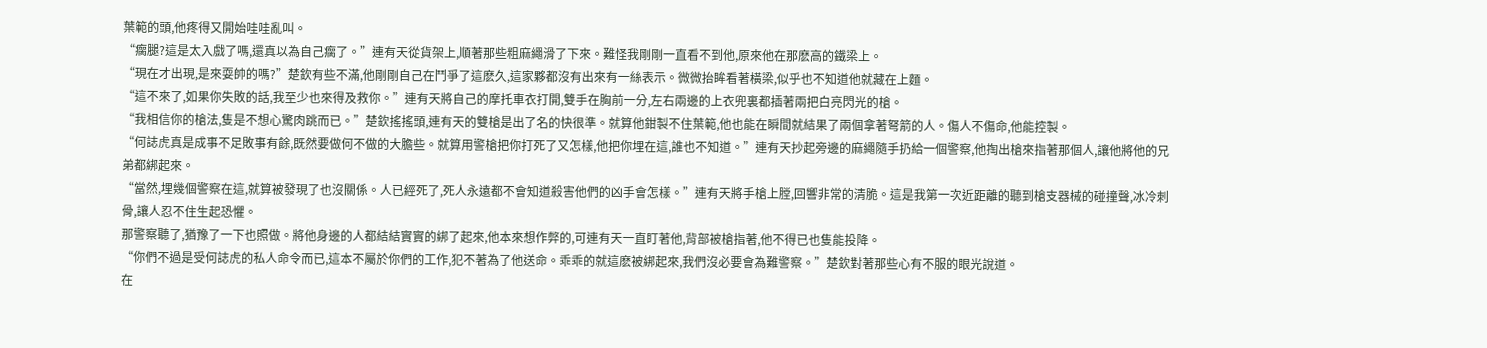葉範的頭,他疼得又開始哇哇亂叫。
“瘸腿?這是太入戲了嗎,還真以為自己瘸了。”連有天從貨架上,順著那些粗麻繩滑了下來。難怪我剛剛一直看不到他,原來他在那麽高的鐵梁上。
“現在才出現,是來耍帥的嗎?”楚欽有些不滿,他剛剛自己在鬥爭了這麽久,這家夥都沒有出來有一絲表示。微微抬眸看著橫梁,似乎也不知道他就藏在上麵。
“這不來了,如果你失敗的話,我至少也來得及救你。”連有天將自己的摩托車衣打開,雙手在胸前一分,左右兩邊的上衣兜裏都插著兩把白亮閃光的槍。
“我相信你的槍法,隻是不想心驚肉跳而已。”楚欽搖搖頭,連有天的雙槍是出了名的快很準。就算他鉗製不住葉範,他也能在瞬間就結果了兩個拿著弩箭的人。傷人不傷命,他能控製。
“何誌虎真是成事不足敗事有餘,既然要做何不做的大膽些。就算用警槍把你打死了又怎樣,他把你埋在這,誰也不知道。”連有天抄起旁邊的麻繩隨手扔給一個警察,他掏出槍來指著那個人,讓他將他的兄弟都綁起來。
“當然,埋幾個警察在這,就算被發現了也沒關係。人已經死了,死人永遠都不會知道殺害他們的凶手會怎樣。”連有天將手槍上膛,回響非常的清脆。這是我第一次近距離的聽到槍支器械的碰撞聲,冰冷刺骨,讓人忍不住生起恐懼。
那警察聽了,猶豫了一下也照做。將他身邊的人都結結實實的綁了起來,他本來想作弊的,可連有天一直盯著他,背部被槍指著,他不得已也隻能投降。
“你們不過是受何誌虎的私人命令而已,這本不屬於你們的工作,犯不著為了他送命。乖乖的就這麽被綁起來,我們沒必要會為難警察。”楚欽對著那些心有不服的眼光說道。
在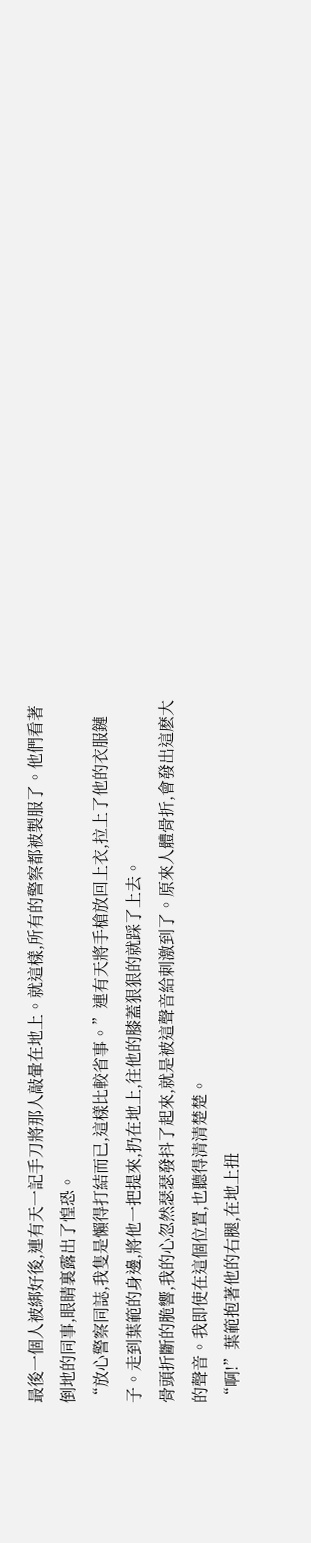最後一個人被綁好後,連有天一記手刀將那人敲暈在地上。就這樣,所有的警察都被製服了。他們看著倒地的同事,眼睛裏露出了惶恐。
“放心警察同誌,我隻是懶得打結而已,這樣比較省事。”連有天將手槍放回上衣,拉上了他的衣服鏈子。走到葉範的身邊,將他一把提來,扔在地上,往他的膝蓋狠狠的就踩了上去。
骨頭折斷的脆響,我的心忽然瑟瑟發抖了起來,就是被這聲音給刺激到了。原來人體骨折,會發出這麽大的聲音。我即使在這個位置,也聽得清清楚楚。
“啊!”葉範抱著他的右腿,在地上扭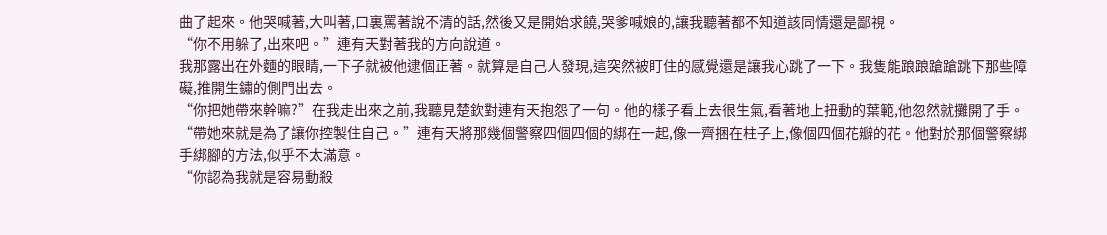曲了起來。他哭喊著,大叫著,口裏罵著說不清的話,然後又是開始求饒,哭爹喊娘的,讓我聽著都不知道該同情還是鄙視。
“你不用躲了,出來吧。”連有天對著我的方向說道。
我那露出在外麵的眼睛,一下子就被他逮個正著。就算是自己人發現,這突然被盯住的感覺還是讓我心跳了一下。我隻能踉踉蹌蹌跳下那些障礙,推開生鏽的側門出去。
“你把她帶來幹嘛?”在我走出來之前,我聽見楚欽對連有天抱怨了一句。他的樣子看上去很生氣,看著地上扭動的葉範,他忽然就攤開了手。
“帶她來就是為了讓你控製住自己。”連有天將那幾個警察四個四個的綁在一起,像一齊捆在柱子上,像個四個花瓣的花。他對於那個警察綁手綁腳的方法,似乎不太滿意。
“你認為我就是容易動殺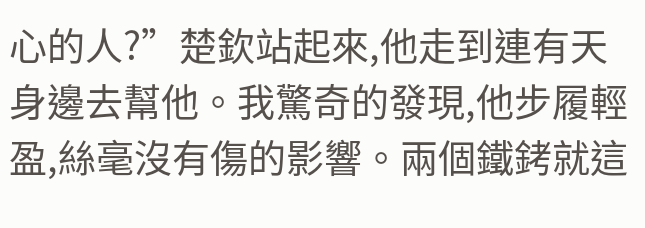心的人?”楚欽站起來,他走到連有天身邊去幫他。我驚奇的發現,他步履輕盈,絲毫沒有傷的影響。兩個鐵銬就這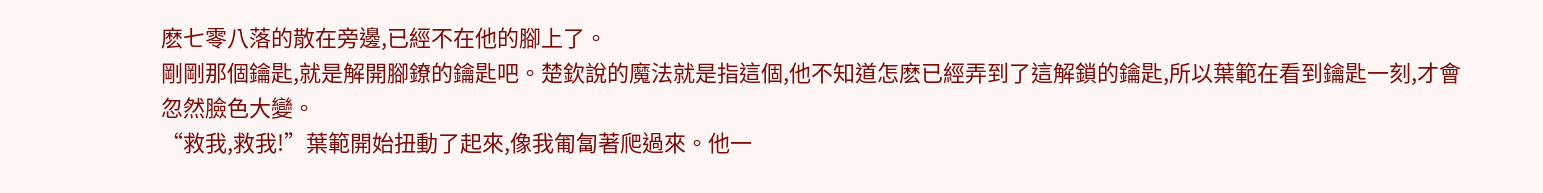麽七零八落的散在旁邊,已經不在他的腳上了。
剛剛那個鑰匙,就是解開腳鐐的鑰匙吧。楚欽說的魔法就是指這個,他不知道怎麽已經弄到了這解鎖的鑰匙,所以葉範在看到鑰匙一刻,才會忽然臉色大變。
“救我,救我!”葉範開始扭動了起來,像我匍匐著爬過來。他一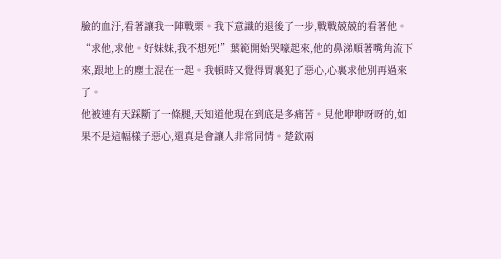臉的血汙,看著讓我一陣戰栗。我下意識的退後了一步,戰戰兢兢的看著他。
“求他,求他。好妹妹,我不想死!”葉範開始哭嚎起來,他的鼻涕順著嘴角流下來,跟地上的塵土混在一起。我頓時又覺得胃裏犯了惡心,心裏求他別再過來了。
他被連有天踩斷了一條腿,天知道他現在到底是多痛苦。見他咿咿呀呀的,如果不是這幅樣子惡心,還真是會讓人非常同情。楚欽兩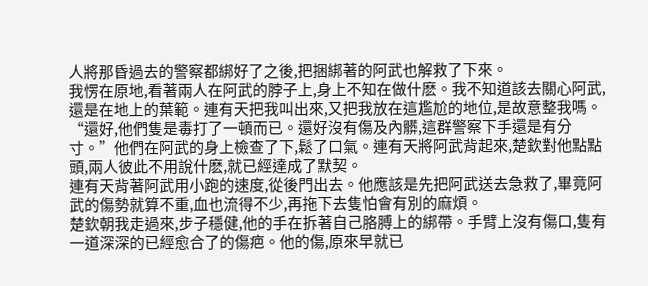人將那昏過去的警察都綁好了之後,把捆綁著的阿武也解救了下來。
我愣在原地,看著兩人在阿武的脖子上,身上不知在做什麽。我不知道該去關心阿武,還是在地上的葉範。連有天把我叫出來,又把我放在這尷尬的地位,是故意整我嗎。
“還好,他們隻是毒打了一頓而已。還好沒有傷及內髒,這群警察下手還是有分寸。”他們在阿武的身上檢查了下,鬆了口氣。連有天將阿武背起來,楚欽對他點點頭,兩人彼此不用說什麽,就已經達成了默契。
連有天背著阿武用小跑的速度,從後門出去。他應該是先把阿武送去急救了,畢竟阿武的傷勢就算不重,血也流得不少,再拖下去隻怕會有別的麻煩。
楚欽朝我走過來,步子穩健,他的手在拆著自己胳膊上的綁帶。手臂上沒有傷口,隻有一道深深的已經愈合了的傷疤。他的傷,原來早就已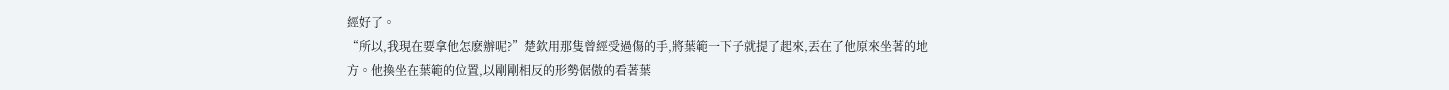經好了。
“所以,我現在要拿他怎麽辦呢?”楚欽用那隻曾經受過傷的手,將葉範一下子就提了起來,丟在了他原來坐著的地方。他換坐在葉範的位置,以剛剛相反的形勢倨傲的看著葉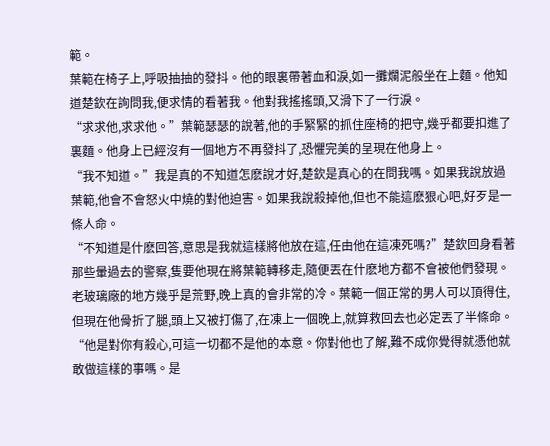範。
葉範在椅子上,呼吸抽抽的發抖。他的眼裏帶著血和淚,如一攤爛泥般坐在上麵。他知道楚欽在詢問我,便求情的看著我。他對我搖搖頭,又滑下了一行淚。
“求求他,求求他。”葉範瑟瑟的說著,他的手緊緊的抓住座椅的把守,幾乎都要扣進了裏麵。他身上已經沒有一個地方不再發抖了,恐懼完美的呈現在他身上。
“我不知道。”我是真的不知道怎麽說才好,楚欽是真心的在問我嗎。如果我說放過葉範,他會不會怒火中燒的對他迫害。如果我說殺掉他,但也不能這麽狠心吧,好歹是一條人命。
“不知道是什麽回答,意思是我就這樣將他放在這,任由他在這凍死嗎?”楚欽回身看著那些暈過去的警察,隻要他現在將葉範轉移走,隨便丟在什麽地方都不會被他們發現。
老玻璃廠的地方幾乎是荒野,晚上真的會非常的冷。葉範一個正常的男人可以頂得住,但現在他骨折了腿,頭上又被打傷了,在凍上一個晚上,就算救回去也必定丟了半條命。
“他是對你有殺心,可這一切都不是他的本意。你對他也了解,難不成你覺得就憑他就敢做這樣的事嗎。是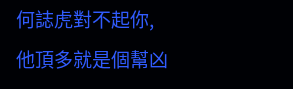何誌虎對不起你,他頂多就是個幫凶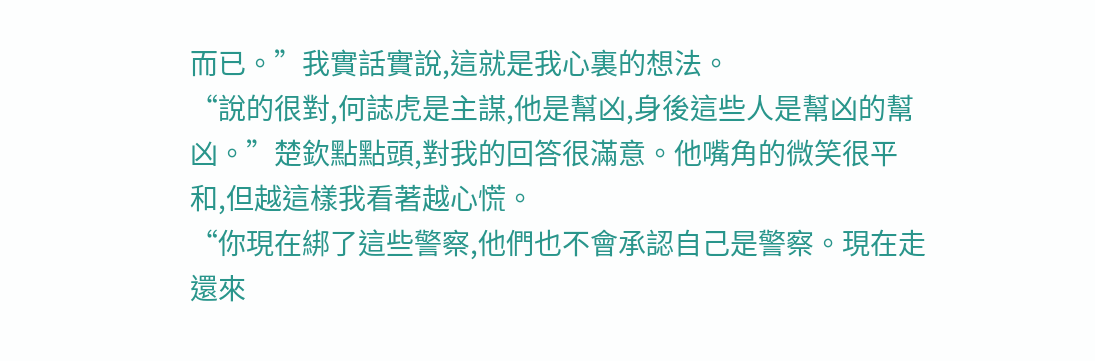而已。”我實話實說,這就是我心裏的想法。
“說的很對,何誌虎是主謀,他是幫凶,身後這些人是幫凶的幫凶。”楚欽點點頭,對我的回答很滿意。他嘴角的微笑很平和,但越這樣我看著越心慌。
“你現在綁了這些警察,他們也不會承認自己是警察。現在走還來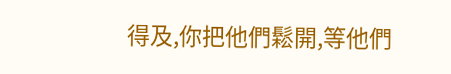得及,你把他們鬆開,等他們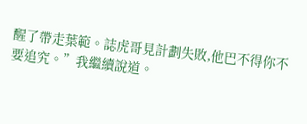醒了帶走葉範。誌虎哥見計劃失敗,他巴不得你不要追究。”我繼續說道。